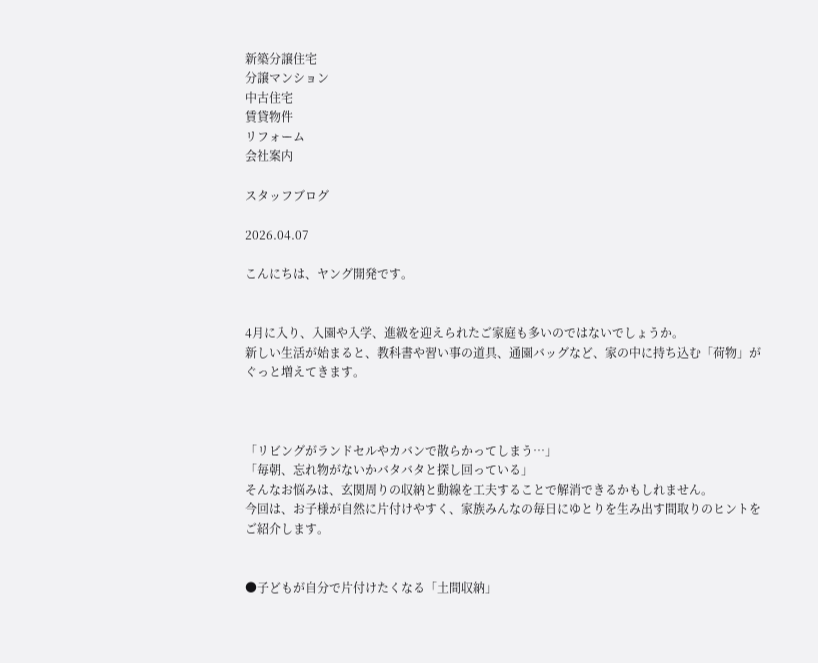新築分譲住宅
分譲マンション
中古住宅
賃貸物件
リフォーム
会社案内

スタッフブログ

2026.04.07

こんにちは、ヤング開発です。


4月に入り、入園や入学、進級を迎えられたご家庭も多いのではないでしょうか。
新しい生活が始まると、教科書や習い事の道具、通園バッグなど、家の中に持ち込む「荷物」がぐっと増えてきます。



「リビングがランドセルやカバンで散らかってしまう…」
「毎朝、忘れ物がないかバタバタと探し回っている」
そんなお悩みは、玄関周りの収納と動線を工夫することで解消できるかもしれません。
今回は、お子様が自然に片付けやすく、家族みんなの毎日にゆとりを生み出す間取りのヒントをご紹介します。


●子どもが自分で片付けたくなる「土間収納」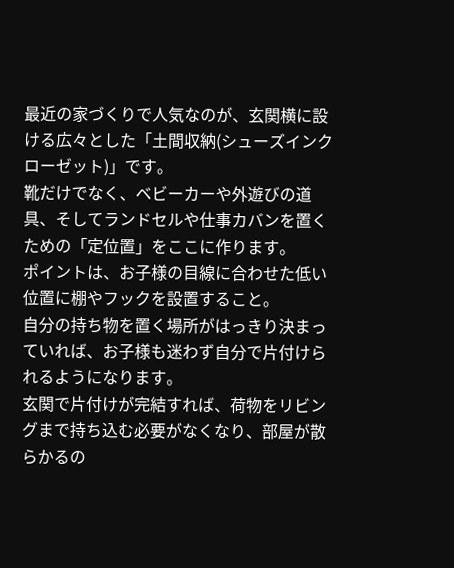最近の家づくりで人気なのが、玄関横に設ける広々とした「土間収納(シューズインクローゼット)」です。
靴だけでなく、ベビーカーや外遊びの道具、そしてランドセルや仕事カバンを置くための「定位置」をここに作ります。
ポイントは、お子様の目線に合わせた低い位置に棚やフックを設置すること。
自分の持ち物を置く場所がはっきり決まっていれば、お子様も迷わず自分で片付けられるようになります。
玄関で片付けが完結すれば、荷物をリビングまで持ち込む必要がなくなり、部屋が散らかるの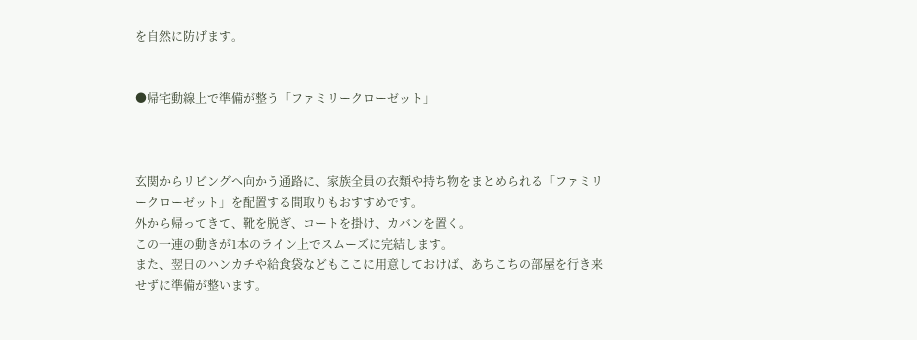を自然に防げます。


●帰宅動線上で準備が整う「ファミリークローゼット」



玄関からリビングへ向かう通路に、家族全員の衣類や持ち物をまとめられる「ファミリークローゼット」を配置する間取りもおすすめです。
外から帰ってきて、靴を脱ぎ、コートを掛け、カバンを置く。
この一連の動きが1本のライン上でスムーズに完結します。
また、翌日のハンカチや給食袋などもここに用意しておけば、あちこちの部屋を行き来せずに準備が整います。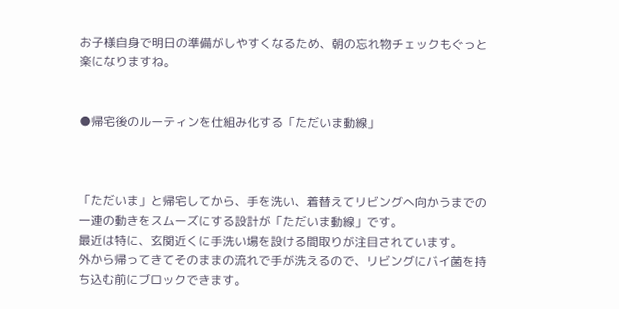お子様自身で明日の準備がしやすくなるため、朝の忘れ物チェックもぐっと楽になりますね。


●帰宅後のルーティンを仕組み化する「ただいま動線」



「ただいま」と帰宅してから、手を洗い、着替えてリビングへ向かうまでの一連の動きをスムーズにする設計が「ただいま動線」です。
最近は特に、玄関近くに手洗い場を設ける間取りが注目されています。
外から帰ってきてそのままの流れで手が洗えるので、リビングにバイ菌を持ち込む前にブロックできます。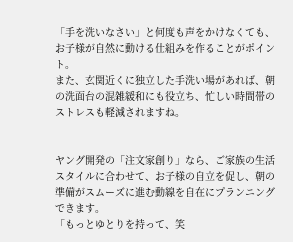「手を洗いなさい」と何度も声をかけなくても、お子様が自然に動ける仕組みを作ることがポイント。
また、玄関近くに独立した手洗い場があれば、朝の洗面台の混雑緩和にも役立ち、忙しい時間帯のストレスも軽減されますね。


ヤング開発の「注文家創り」なら、ご家族の生活スタイルに合わせて、お子様の自立を促し、朝の準備がスムーズに進む動線を自在にプランニングできます。
「もっとゆとりを持って、笑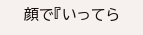顔で『いってら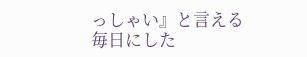っしゃい』と言える毎日にした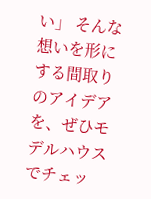い」 そんな想いを形にする間取りのアイデアを、ぜひモデルハウスでチェッ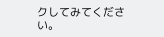クしてみてください。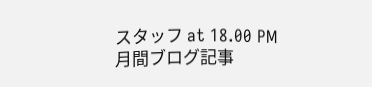スタッフ at 18.00 PM
月間ブログ記事